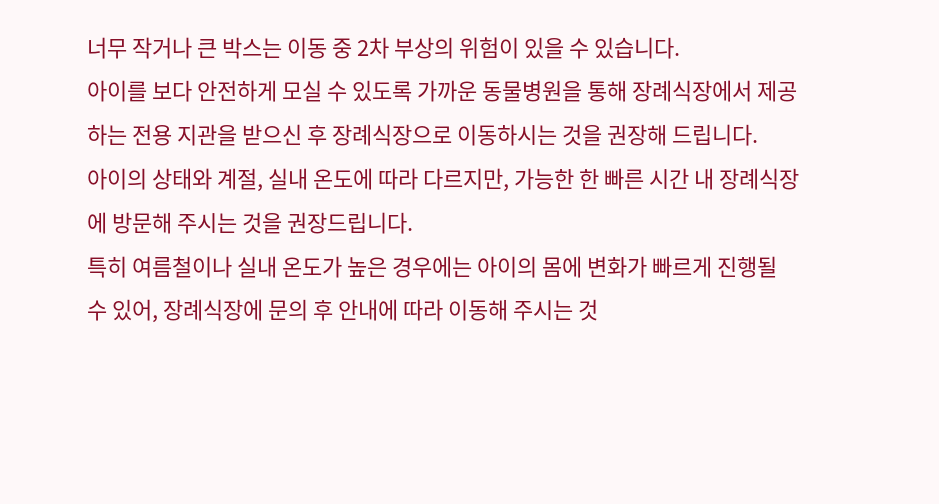너무 작거나 큰 박스는 이동 중 2차 부상의 위험이 있을 수 있습니다.
아이를 보다 안전하게 모실 수 있도록 가까운 동물병원을 통해 장례식장에서 제공하는 전용 지관을 받으신 후 장례식장으로 이동하시는 것을 권장해 드립니다.
아이의 상태와 계절, 실내 온도에 따라 다르지만, 가능한 한 빠른 시간 내 장례식장에 방문해 주시는 것을 권장드립니다.
특히 여름철이나 실내 온도가 높은 경우에는 아이의 몸에 변화가 빠르게 진행될 수 있어, 장례식장에 문의 후 안내에 따라 이동해 주시는 것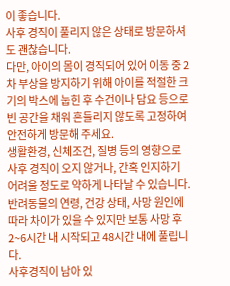이 좋습니다.
사후 경직이 풀리지 않은 상태로 방문하셔도 괜찮습니다.
다만, 아이의 몸이 경직되어 있어 이동 중 2차 부상을 방지하기 위해 아이를 적절한 크기의 박스에 눕힌 후 수건이나 담요 등으로 빈 공간을 채워 흔들리지 않도록 고정하여 안전하게 방문해 주세요.
생활환경, 신체조건, 질병 등의 영향으로 사후 경직이 오지 않거나, 간혹 인지하기 어려울 정도로 약하게 나타날 수 있습니다.
반려동물의 연령, 건강 상태, 사망 원인에 따라 차이가 있을 수 있지만 보통 사망 후 2~6시간 내 시작되고 48시간 내에 풀립니다.
사후경직이 남아 있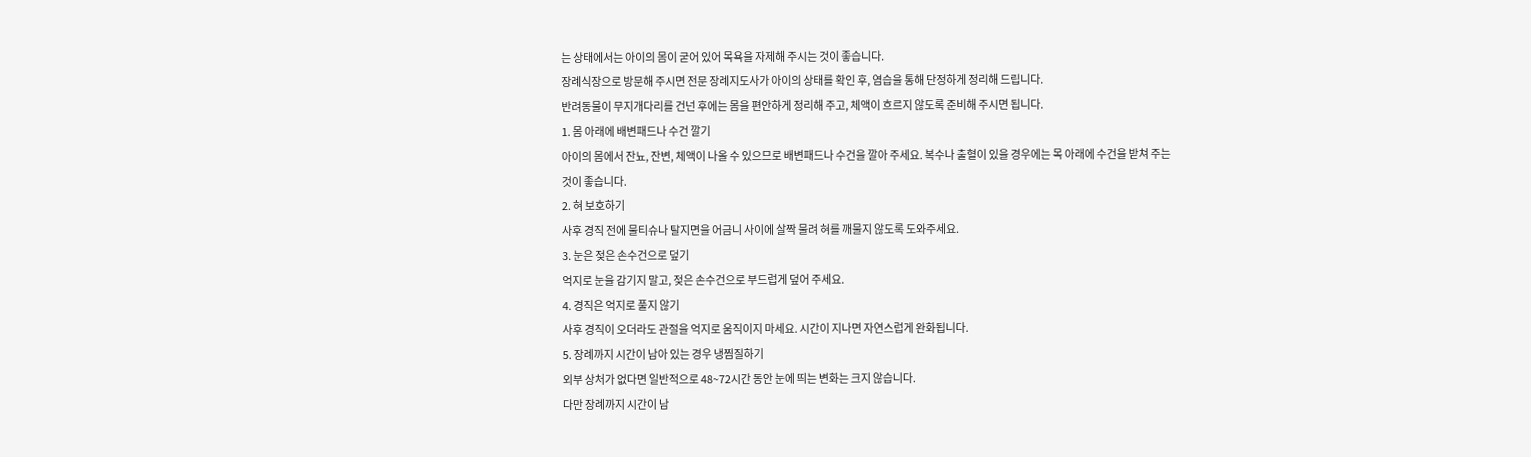는 상태에서는 아이의 몸이 굳어 있어 목욕을 자제해 주시는 것이 좋습니다.
장례식장으로 방문해 주시면 전문 장례지도사가 아이의 상태를 확인 후, 염습을 통해 단정하게 정리해 드립니다.
반려동물이 무지개다리를 건넌 후에는 몸을 편안하게 정리해 주고, 체액이 흐르지 않도록 준비해 주시면 됩니다.
1. 몸 아래에 배변패드나 수건 깔기
아이의 몸에서 잔뇨, 잔변, 체액이 나올 수 있으므로 배변패드나 수건을 깔아 주세요. 복수나 출혈이 있을 경우에는 목 아래에 수건을 받쳐 주는 것이 좋습니다.
2. 혀 보호하기
사후 경직 전에 물티슈나 탈지면을 어금니 사이에 살짝 물려 혀를 깨물지 않도록 도와주세요.
3. 눈은 젖은 손수건으로 덮기
억지로 눈을 감기지 말고, 젖은 손수건으로 부드럽게 덮어 주세요.
4. 경직은 억지로 풀지 않기
사후 경직이 오더라도 관절을 억지로 움직이지 마세요. 시간이 지나면 자연스럽게 완화됩니다.
5. 장례까지 시간이 남아 있는 경우 냉찜질하기
외부 상처가 없다면 일반적으로 48~72시간 동안 눈에 띄는 변화는 크지 않습니다.
다만 장례까지 시간이 남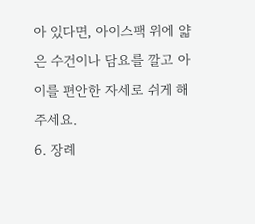아 있다면, 아이스팩 위에 얇은 수건이나 담요를 깔고 아이를 편안한 자세로 쉬게 해 주세요.
6. 장례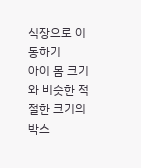식장으로 이동하기
아이 몸 크기와 비슷한 적절한 크기의 박스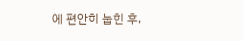에 편안히 눕힌 후,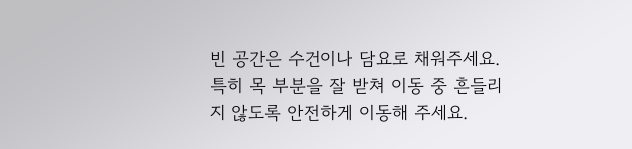빈 공간은 수건이나 담요로 채워주세요.
특히 목 부분을 잘 받쳐 이동 중 흔들리지 않도록 안전하게 이동해 주세요.